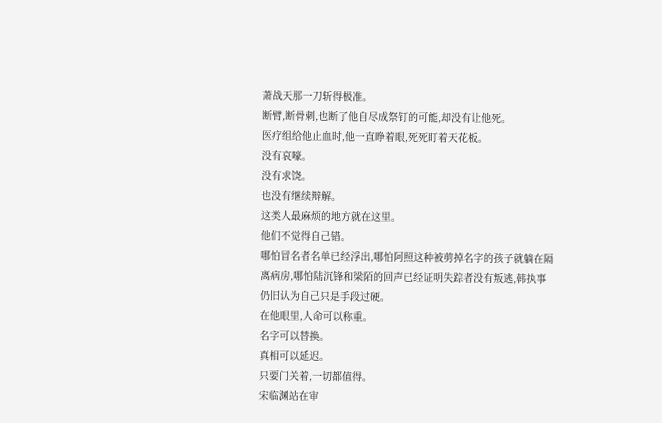萧战天那一刀斩得极准。
断臂,断骨刺,也断了他自尽成祭钉的可能,却没有让他死。
医疗组给他止血时,他一直睁着眼,死死盯着天花板。
没有哀嚎。
没有求饶。
也没有继续辩解。
这类人最麻烦的地方就在这里。
他们不觉得自己错。
哪怕冒名者名单已经浮出,哪怕阿照这种被剪掉名字的孩子就躺在隔离病房,哪怕陆沉锋和梁陌的回声已经证明失踪者没有叛逃,韩执事仍旧认为自己只是手段过硬。
在他眼里,人命可以称重。
名字可以替换。
真相可以延迟。
只要门关着,一切都值得。
宋临渊站在审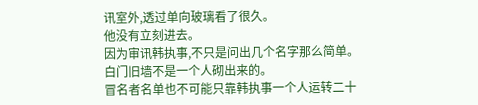讯室外,透过单向玻璃看了很久。
他没有立刻进去。
因为审讯韩执事,不只是问出几个名字那么简单。
白门旧墙不是一个人砌出来的。
冒名者名单也不可能只靠韩执事一个人运转二十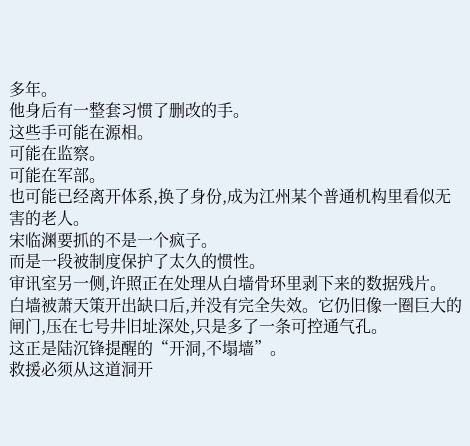多年。
他身后有一整套习惯了删改的手。
这些手可能在源相。
可能在监察。
可能在军部。
也可能已经离开体系,换了身份,成为江州某个普通机构里看似无害的老人。
宋临渊要抓的不是一个疯子。
而是一段被制度保护了太久的惯性。
审讯室另一侧,许照正在处理从白墙骨环里剥下来的数据残片。
白墙被萧天策开出缺口后,并没有完全失效。它仍旧像一圈巨大的闸门,压在七号井旧址深处,只是多了一条可控通气孔。
这正是陆沉锋提醒的“开洞,不塌墙”。
救援必须从这道洞开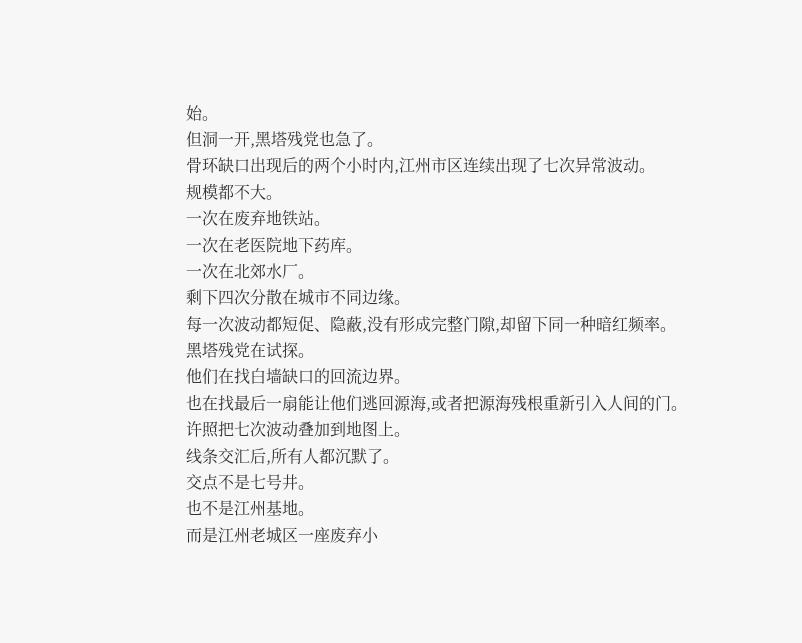始。
但洞一开,黑塔残党也急了。
骨环缺口出现后的两个小时内,江州市区连续出现了七次异常波动。
规模都不大。
一次在废弃地铁站。
一次在老医院地下药库。
一次在北郊水厂。
剩下四次分散在城市不同边缘。
每一次波动都短促、隐蔽,没有形成完整门隙,却留下同一种暗红频率。
黑塔残党在试探。
他们在找白墙缺口的回流边界。
也在找最后一扇能让他们逃回源海,或者把源海残根重新引入人间的门。
许照把七次波动叠加到地图上。
线条交汇后,所有人都沉默了。
交点不是七号井。
也不是江州基地。
而是江州老城区一座废弃小